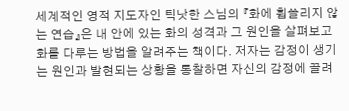세계적인 영적 지도자인 틱낫한 스님의 『화에 휩쓸리지 않는 연습』은 내 안에 있는 화의 성격과 그 원인을 살펴보고 화를 다루는 방법을 알려주는 책이다. 저자는 감정이 생기는 원인과 발현되는 상황을 통찰하면 자신의 감정에 끌려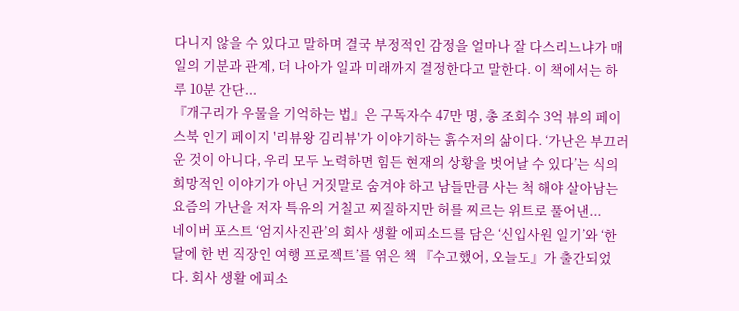다니지 않을 수 있다고 말하며 결국 부정적인 감정을 얼마나 잘 다스리느냐가 매일의 기분과 관계, 더 나아가 일과 미래까지 결정한다고 말한다. 이 책에서는 하루 10분 간단...
『개구리가 우물을 기억하는 법』은 구독자수 47만 명, 총 조회수 3억 뷰의 페이스북 인기 페이지 '리뷰왕 김리뷰'가 이야기하는 흙수저의 삶이다. ‘가난은 부끄러운 것이 아니다, 우리 모두 노력하면 힘든 현재의 상황을 벗어날 수 있다’는 식의 희망적인 이야기가 아닌 거짓말로 숨겨야 하고 남들만큼 사는 척 해야 살아남는 요즘의 가난을 저자 특유의 거칠고 찌질하지만 허를 찌르는 위트로 풀어낸...
네이버 포스트 ‘엄지사진관’의 회사 생활 에피소드를 담은 ‘신입사원 일기’와 ‘한 달에 한 번 직장인 여행 프로젝트’를 엮은 책 『수고했어, 오늘도』가 출간되었다. 회사 생활 에피소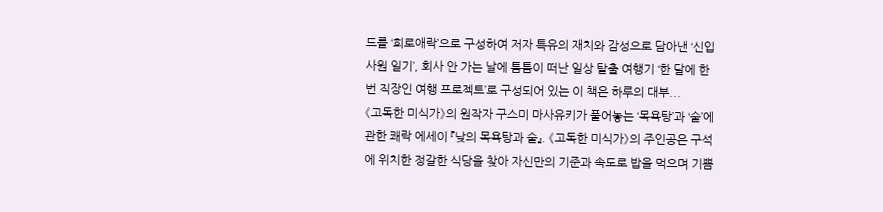드를 ‘희로애락’으로 구성하여 저자 특유의 재치와 감성으로 담아낸 ‘신입사원 일기’, 회사 안 가는 날에 틈틈이 떠난 일상 탈출 여행기 ‘한 달에 한 번 직장인 여행 프로젝트’로 구성되어 있는 이 책은 하루의 대부...
《고독한 미식가》의 원작자 구스미 마사유키가 풀어놓는 ‘목욕탕’과 ‘술’에 관한 쾌락 에세이 『낮의 목욕탕과 술』. 《고독한 미식가》의 주인공은 구석에 위치한 정갈한 식당을 찾아 자신만의 기준과 속도로 밥을 먹으며 기쁨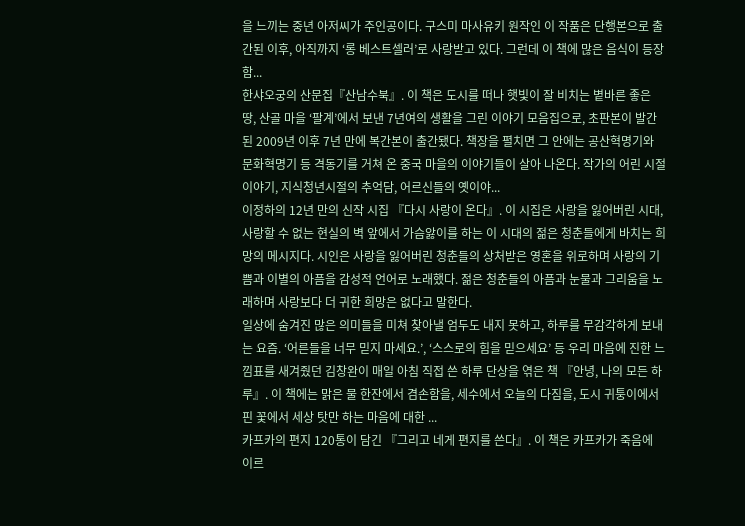을 느끼는 중년 아저씨가 주인공이다. 구스미 마사유키 원작인 이 작품은 단행본으로 출간된 이후, 아직까지 ‘롱 베스트셀러’로 사랑받고 있다. 그런데 이 책에 많은 음식이 등장함...
한샤오궁의 산문집『산남수북』. 이 책은 도시를 떠나 햇빛이 잘 비치는 볕바른 좋은 땅, 산골 마을 ‘팔계’에서 보낸 7년여의 생활을 그린 이야기 모음집으로, 초판본이 발간된 2009년 이후 7년 만에 복간본이 출간됐다. 책장을 펼치면 그 안에는 공산혁명기와 문화혁명기 등 격동기를 거쳐 온 중국 마을의 이야기들이 살아 나온다. 작가의 어린 시절 이야기, 지식청년시절의 추억담, 어르신들의 옛이야...
이정하의 12년 만의 신작 시집 『다시 사랑이 온다』. 이 시집은 사랑을 잃어버린 시대, 사랑할 수 없는 현실의 벽 앞에서 가슴앓이를 하는 이 시대의 젊은 청춘들에게 바치는 희망의 메시지다. 시인은 사랑을 잃어버린 청춘들의 상처받은 영혼을 위로하며 사랑의 기쁨과 이별의 아픔을 감성적 언어로 노래했다. 젊은 청춘들의 아픔과 눈물과 그리움을 노래하며 사랑보다 더 귀한 희망은 없다고 말한다.
일상에 숨겨진 많은 의미들을 미쳐 찾아낼 엄두도 내지 못하고, 하루를 무감각하게 보내는 요즘. ‘어른들을 너무 믿지 마세요.’, ‘스스로의 힘을 믿으세요’ 등 우리 마음에 진한 느낌표를 새겨줬던 김창완이 매일 아침 직접 쓴 하루 단상을 엮은 책 『안녕, 나의 모든 하루』. 이 책에는 맑은 물 한잔에서 겸손함을, 세수에서 오늘의 다짐을, 도시 귀퉁이에서 핀 꽃에서 세상 탓만 하는 마음에 대한 ...
카프카의 편지 120통이 담긴 『그리고 네게 편지를 쓴다』. 이 책은 카프카가 죽음에 이르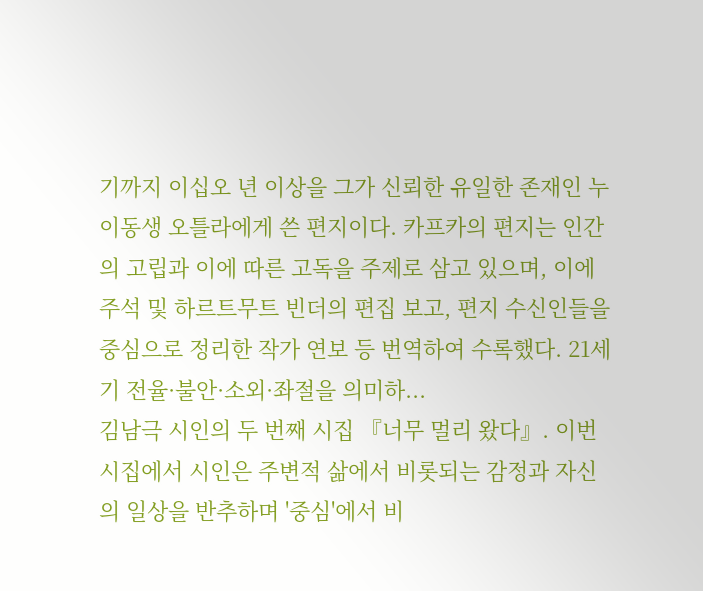기까지 이십오 년 이상을 그가 신뢰한 유일한 존재인 누이동생 오틀라에게 쓴 편지이다. 카프카의 편지는 인간의 고립과 이에 따른 고독을 주제로 삼고 있으며, 이에 주석 및 하르트무트 빈더의 편집 보고, 편지 수신인들을 중심으로 정리한 작가 연보 등 번역하여 수록했다. 21세기 전율·불안·소외·좌절을 의미하...
김남극 시인의 두 번째 시집 『너무 멀리 왔다』. 이번 시집에서 시인은 주변적 삶에서 비롯되는 감정과 자신의 일상을 반추하며 '중심'에서 비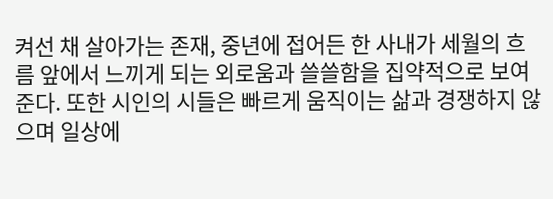켜선 채 살아가는 존재, 중년에 접어든 한 사내가 세월의 흐름 앞에서 느끼게 되는 외로움과 쓸쓸함을 집약적으로 보여준다. 또한 시인의 시들은 빠르게 움직이는 삶과 경쟁하지 않으며 일상에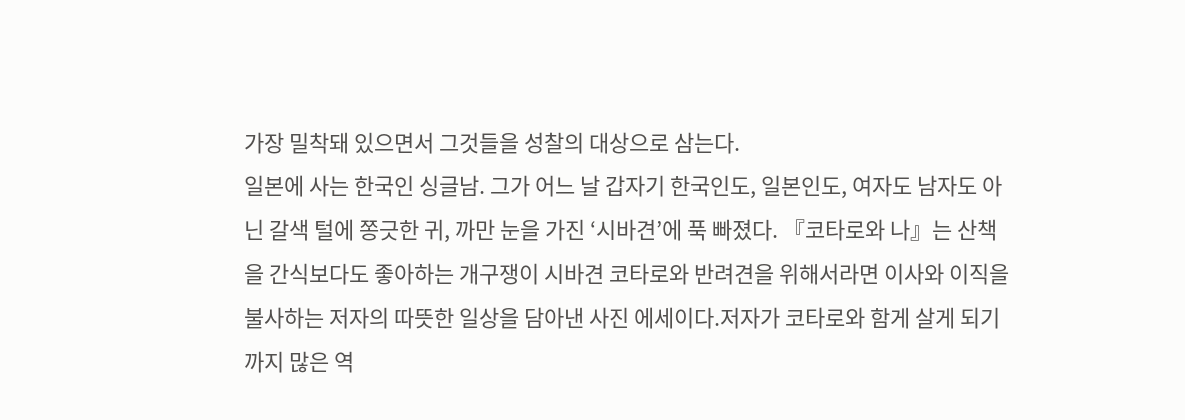가장 밀착돼 있으면서 그것들을 성찰의 대상으로 삼는다.
일본에 사는 한국인 싱글남. 그가 어느 날 갑자기 한국인도, 일본인도, 여자도 남자도 아닌 갈색 털에 쫑긋한 귀, 까만 눈을 가진 ‘시바견’에 푹 빠졌다. 『코타로와 나』는 산책을 간식보다도 좋아하는 개구쟁이 시바견 코타로와 반려견을 위해서라면 이사와 이직을 불사하는 저자의 따뜻한 일상을 담아낸 사진 에세이다.저자가 코타로와 함게 살게 되기까지 많은 역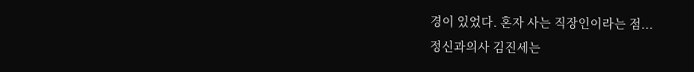경이 있었다. 혼자 사는 직장인이라는 점...
정신과의사 김진세는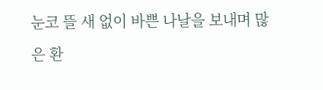눈코 뜰 새 없이 바쁜 나날을 보내며 많은 환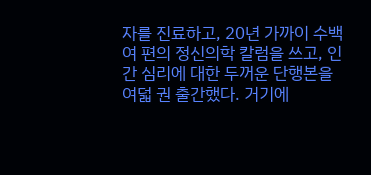자를 진료하고, 20년 가까이 수백여 편의 정신의학 칼럼을 쓰고, 인간 심리에 대한 두꺼운 단행본을 여덟 권 출간했다. 거기에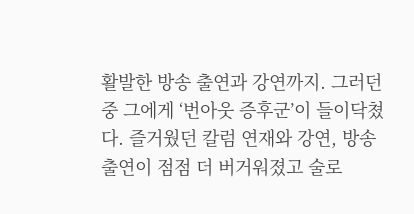활발한 방송 출연과 강연까지. 그러던 중 그에게 ‘번아웃 증후군’이 들이닥쳤다. 즐거웠던 칼럼 연재와 강연, 방송 출연이 점점 더 버거워졌고 술로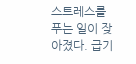스트레스를 푸는 일이 잦아졌다. 급기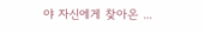야 자신에게 찾아온 ...